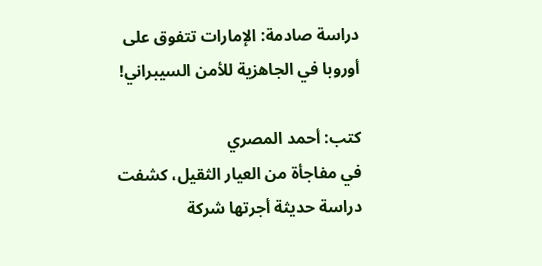دراسة صادمة: الإمارات تتفوق على أوروبا في الجاهزية للأمن السيبراني!

كتب: أحمد المصري
في مفاجأة من العيار الثقيل، كشفت دراسة حديثة أجرتها شركة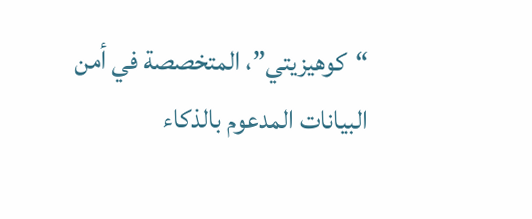“كوهيزيتي”، المتخصصة في أمن البيانات المدعوم بالذكاء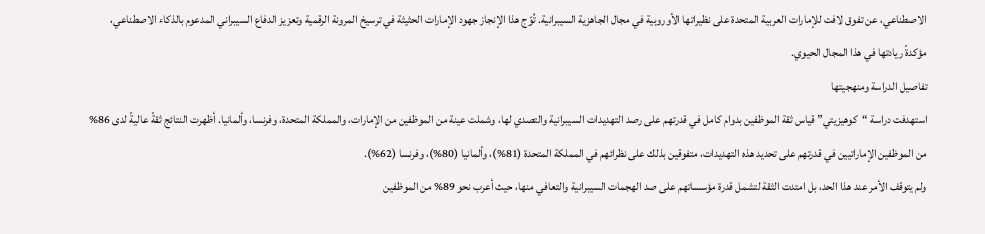الاصطناعي، عن تفوق لافت للإمارات العربية المتحدة على نظيراتها الأوروبية في مجال الجاهزية السيبرانية. تُوّج هذا الإنجاز جهود الإمارات الحثيثة في ترسيخ المرونة الرقمية وتعزيز الدفاع السيبراني المدعوم بالذكاء الاصطناعي، مؤكدةً ريادتها في هذا المجال الحيوي.
تفاصيل الدراسة ومنهجيتها
استهدفت دراسة “كوهيزيتي” قياس ثقة الموظفين بدوام كامل في قدرتهم على رصد التهديدات السيبرانية والتصدي لها، وشملت عينة من الموظفين من الإمارات، والمملكة المتحدة، وفرنسا، وألمانيا. أظهرت النتائج ثقةً عاليةً لدى 86% من الموظفين الإماراتيين في قدرتهم على تحديد هذه التهديدات، متفوقين بذلك على نظرائهم في المملكة المتحدة (81%)، وألمانيا (80%)، وفرنسا (62%).
ولم يتوقف الأمر عند هذا الحد، بل امتدت الثقة لتشمل قدرة مؤسساتهم على صد الهجمات السيبرانية والتعافي منها، حيث أعرب نحو 89% من الموظفين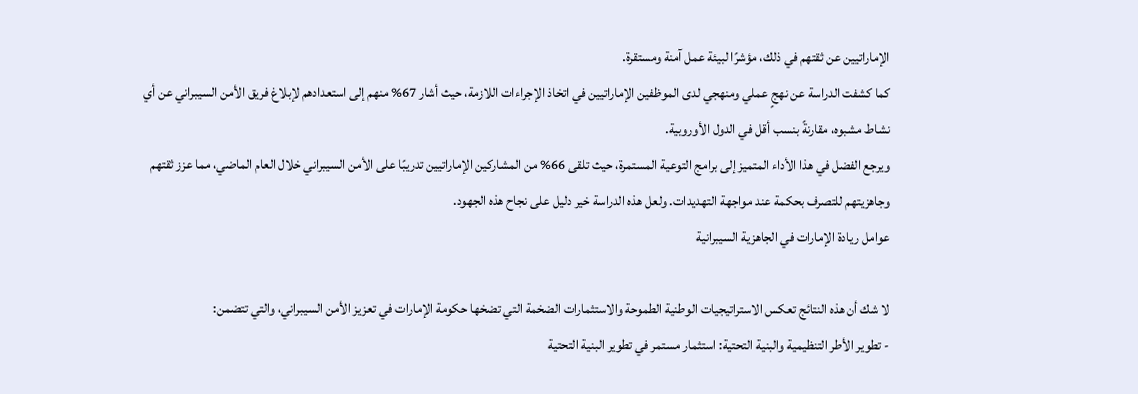الإماراتيين عن ثقتهم في ذلك، مؤشرًا لبيئة عمل آمنة ومستقرة.
كما كشفت الدراسة عن نهجٍ عملي ومنهجي لدى الموظفين الإماراتيين في اتخاذ الإجراءات اللازمة، حيث أشار 67% منهم إلى استعدادهم لإبلاغ فريق الأمن السيبراني عن أي نشاط مشبوه، مقارنةً بنسب أقل في الدول الأوروبية.
ويرجع الفضل في هذا الأداء المتميز إلى برامج التوعية المستمرة، حيث تلقى 66% من المشاركين الإماراتيين تدريبًا على الأمن السيبراني خلال العام الماضي، مما عزز ثقتهم وجاهزيتهم للتصرف بحكمة عند مواجهة التهديدات. ولعل هذه الدراسة خير دليل على نجاح هذه الجهود.
عوامل ريادة الإمارات في الجاهزية السيبرانية

لا شك أن هذه النتائج تعكس الاستراتيجيات الوطنية الطموحة والاستثمارات الضخمة التي تضخها حكومة الإمارات في تعزيز الأمن السيبراني، والتي تتضمن:
- تطوير الأطر التنظيمية والبنية التحتية: استثمار مستمر في تطوير البنية التحتية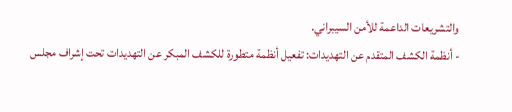والتشريعات الداعمة للأمن السيبراني.
- أنظمة الكشف المتقدم عن التهديدات: تفعيل أنظمة متطورة للكشف المبكر عن التهديدات تحت إشراف مجلس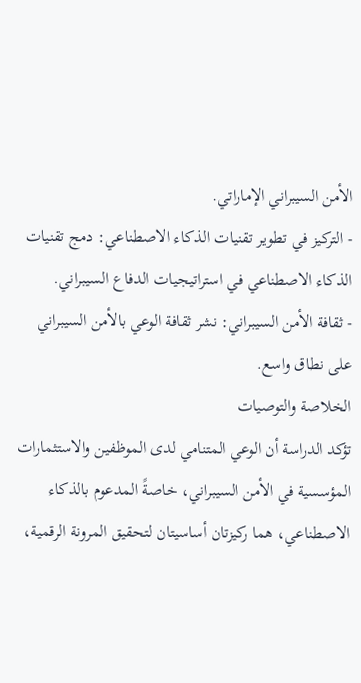الأمن السيبراني الإماراتي.
- التركيز في تطوير تقنيات الذكاء الاصطناعي: دمج تقنيات الذكاء الاصطناعي في استراتيجيات الدفاع السيبراني.
- ثقافة الأمن السيبراني: نشر ثقافة الوعي بالأمن السيبراني على نطاق واسع.
الخلاصة والتوصيات
تؤكد الدراسة أن الوعي المتنامي لدى الموظفين والاستثمارات المؤسسية في الأمن السيبراني، خاصةً المدعوم بالذكاء الاصطناعي، هما ركيزتان أساسيتان لتحقيق المرونة الرقمية،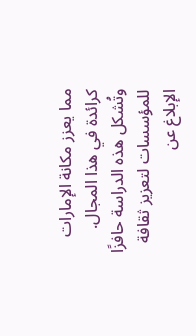مما يعزز مكانة الإمارات كرائدة في هذا المجال.
وتُشكل هذه الدراسة حافزًا للمؤسسات لتعزيز ثقافة الإبلاغ عن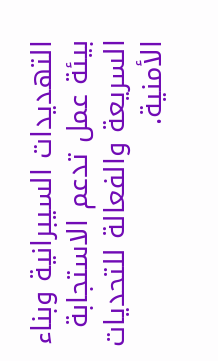التهديدات السيبرانية وبناء بيئة عمل تدعم الاستجابة السريعة والفعالة للتحديات الأمنية.